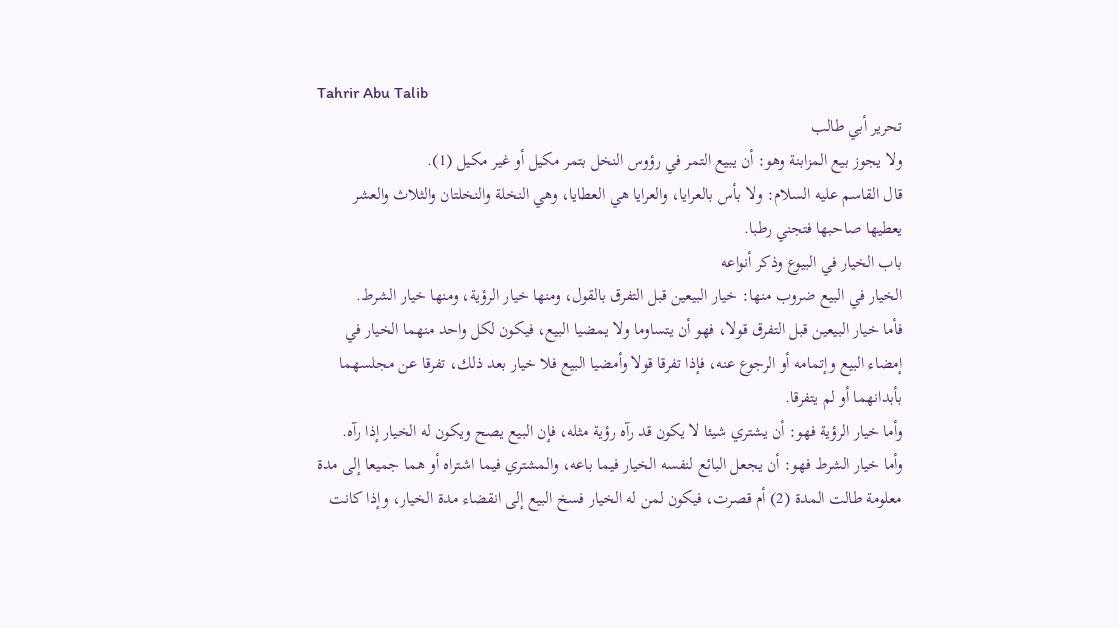Tahrir Abu Talib
تحرير أبي طالب
ولا يجوز بيع المزابنة وهو: أن يبيع التمر في رؤوس النخل بتمر مكيل أو غير مكيل (1).
قال القاسم عليه السلام: ولا بأس بالعرايا، والعرايا هي العطايا، وهي النخلة والنخلتان والثلاث والعشر يعطيها صاحبها فتجني رطبا.
باب الخيار في البيوع وذكر أنواعه
الخيار في البيع ضروب منها: خيار البيعين قبل التفرق بالقول، ومنها خيار الرؤية، ومنها خيار الشرط.
فأما خيار البيعين قبل التفرق قولا، فهو أن يتساوما ولا يمضيا البيع، فيكون لكل واحد منهما الخيار في إمضاء البيع وإتمامه أو الرجوع عنه، فإذا تفرقا قولا وأمضيا البيع فلا خيار بعد ذلك، تفرقا عن مجلسهما بأبدانهما أو لم يتفرقا.
وأما خيار الرؤية فهو: أن يشتري شيئا لا يكون قد رآه رؤية مثله، فإن البيع يصح ويكون له الخيار إذا رآه.
وأما خيار الشرط فهو: أن يجعل البائع لنفسه الخيار فيما باعه، والمشتري فيما اشتراه أو هما جميعا إلى مدة معلومة طالت المدة (2) أم قصرت، فيكون لمن له الخيار فسخ البيع إلى انقضاء مدة الخيار، وإذا كانت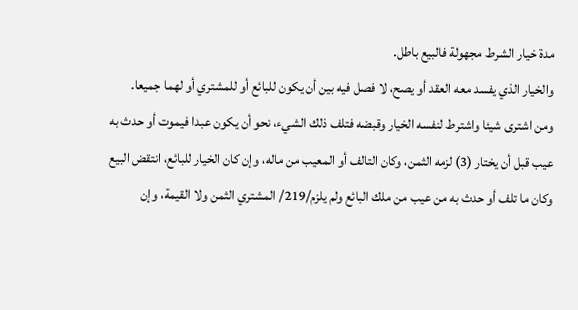مدة خيار الشرط مجهولة فالبيع باطل.
والخيار الذي يفسد معه العقد أو يصح، لا فصل فيه بين أن يكون للبائع أو للمشتري أو لهما جميعا.
ومن اشترى شيئا واشترط لنفسه الخيار وقبضه فتلف ذلك الشيء، نحو أن يكون عبدا فيموت أو حدث به عيب قبل أن يختار (3) لزمه الثمن، وكان التالف أو المعيب من ماله، وإن كان الخيار للبائع، انتقض البيع وكان ما تلف أو حدث به من عيب من ملك البائع ولم يلزم/219/ المشتري الثمن ولا القيمة، وإن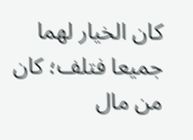كان الخيار لهما جميعا فتلف؛ كان من مال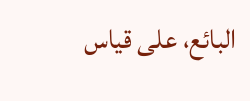البائع، على قياس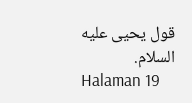قول يحيى عليه السلام.
Halaman 19